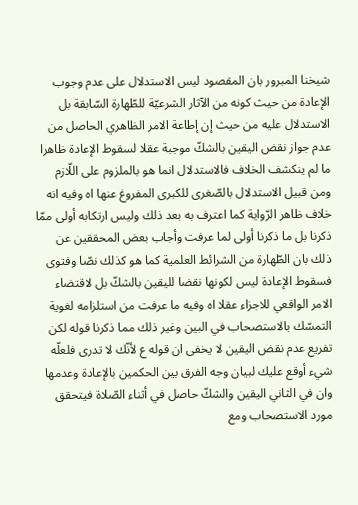شيخنا المبرور بان المقصود ليس الاستدلال على عدم وجوب الإعادة من حيث كونه من الآثار الشرعيّة للطّهارة السّابقة بل الاستدلال عليه من حيث إن إطاعة الامر الظاهري الحاصل من عدم جواز نقض اليقين بالشكّ موجبة عقلا لسقوط الإعادة ظاهرا ما لم ينكشف الخلاف فالاستدلال انما هو بالملزوم على اللّازم ومن قبيل الاستدلال بالصّغرى للكبرى المفروغ عنها اه وفيه انه خلاف ظاهر الرّواية كما اعترف به بعد ذلك وليس ارتكابه أولى ممّا ذكرنا بل ما ذكرنا أولى لما عرفت وأجاب بعض المحققين عن ذلك بان الطّهارة من الشرائط العلمية كما هو كذلك نصّا وفتوى فسقوط الإعادة ليس لكونها نقضا لليقين بالشكّ بل لاقتضاء الامر الواقعي للاجزاء عقلا اه وفيه ما عرفت من استلزامه لغوية التمسّك بالاستصحاب في البين وغير ذلك مما ذكرنا قوله لكن تفريع عدم نقض اليقين لا يخفى ان قوله ع لأنّك لا تدرى فلعلّه شيء أوقع عليك لبيان وجه الفرق بين الحكمين بالإعادة وعدمها وان في الثاني اليقين والشكّ حاصل في أثناء الصّلاة فيتحقق مورد الاستصحاب ومع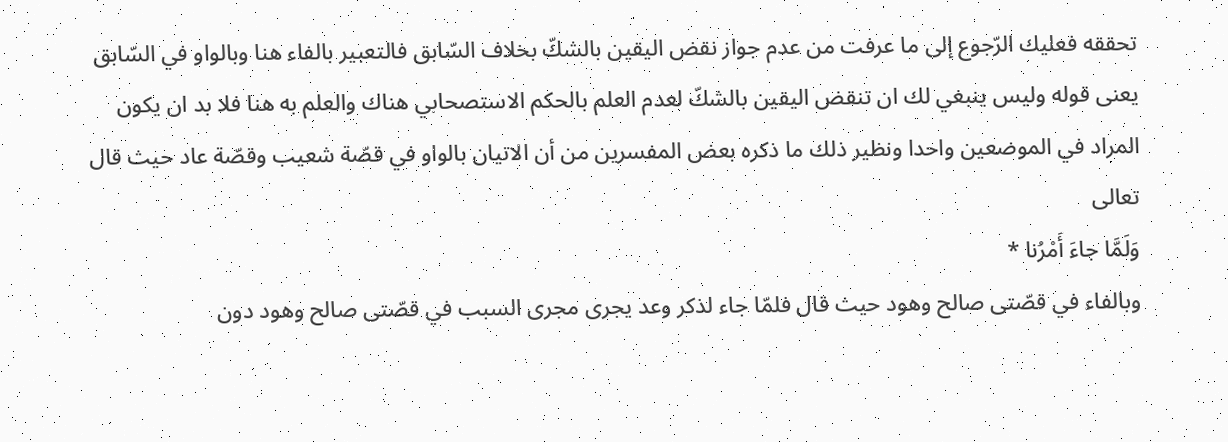تحققه فعليك الرّجوع إلى ما عرفت من عدم جواز نقض اليقين بالشكّ بخلاف السّابق فالتعبير بالفاء هنا وبالواو في السّابق يعنى قوله وليس ينبغي لك ان تنقض اليقين بالشكّ لعدم العلم بالحكم الاستصحابي هناك والعلم به هنا فلا بد ان يكون المراد في الموضعين واحدا ونظير ذلك ما ذكره بعض المفسرين من أن الاتيان بالواو في قصّة شعيب وقصّة عاد حيث قال تعالى
وَلَمَّا جاءَ أَمْرُنا *
وبالفاء في قصّتى صالح وهود حيث قال فلمّا جاء لذكر وعد يجرى مجرى السبب في قصّتى صالح وهود دون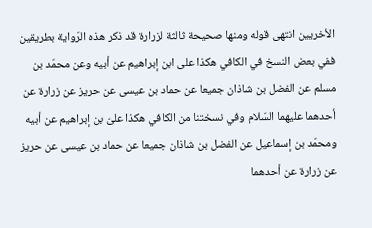الأخريين انتهى قوله ومنها صحيحة ثالثة لزرارة قد ذكر هذه الرّواية بطريقين ففي بعض النسخ في الكافي هكذا على ابن إبراهيم عن أبيه وعن محمّد بن مسلم عن الفضل بن شاذان جميعا عن حماد بن عيسى عن حريز عن زرارة عن أحدهما عليهما السّلام وفي نسختنا من الكافي هكذا علىّ بن إبراهيم عن أبيه ومحمّد بن إسماعيل عن الفضل بن شاذان جميعا عن حماد بن عيسى عن حريز عن زرارة عن أحدهما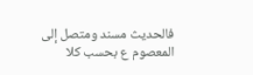فالحديث مسند ومتصل إلى المعصوم ع بحسب كلا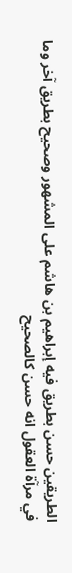الطريقين حسن بطريق فيه إبراهيم بن هاشم على المشهور وصحيح بطريق آخر وما في مرآة العقول انه حسن كالصحيح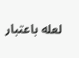لعله باعتبار